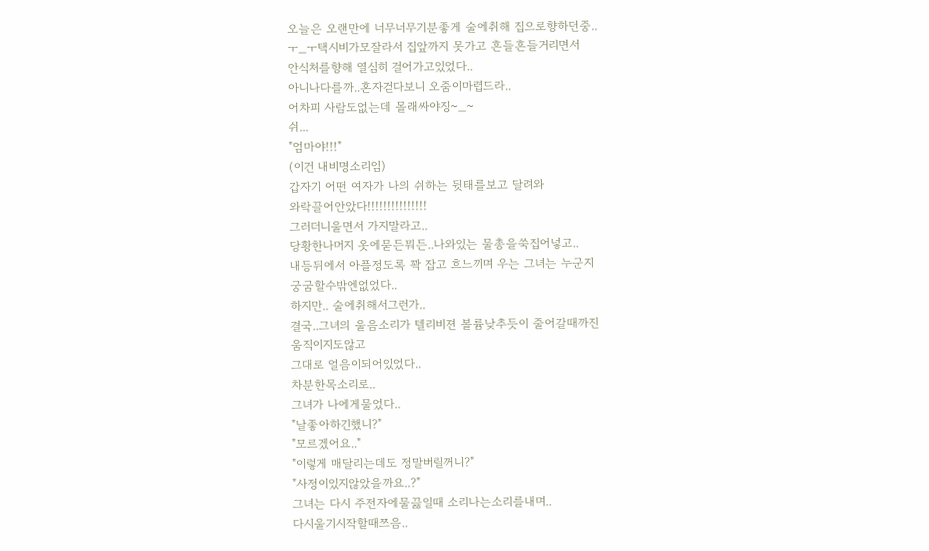오늘은 오랜만에 너무너무기분좋게 술에취해 집으로향하던중..
ㅜ_ㅜ택시비가모잘라서 집앞까지 못가고 흔들흔들거리면서
안식처를향해 열심히 걸어가고있었다..
아니나다를까..혼자걷다보니 오줌이마렵드라..
어차피 사람도없는데 몰래싸야징~_~
쉬...
"엄마야!!!"
(이건 내비명소리임)
갑자기 어떤 여자가 나의 쉬하는 뒷태를보고 달려와
와락끌어안았다!!!!!!!!!!!!!!!
그러더니울면서 가지말라고..
당황한나머지 옷에묻든뭐든..나와있는 물총을쑥집어넣고..
내등뒤에서 아플정도록 꽉 잡고 흐느끼며 우는 그녀는 누군지
궁굼할수밖엔없었다..
하지만.. 술에취해서그런가..
결국..그녀의 울음소리가 텔리비젼 볼륨낮추듯이 줄어갈때까진
움직이지도않고
그대로 얼음이되어있었다..
차분한목소리로..
그녀가 나에게물었다..
"날좋아하긴했니?"
"모르겠어요.."
"이렇게 매달리는데도 정말버릴꺼니?"
"사정이있지않았을까요..?"
그녀는 다시 주전자에물끓일때 소리나는소리를내며..
다시울기시작할때쯔음..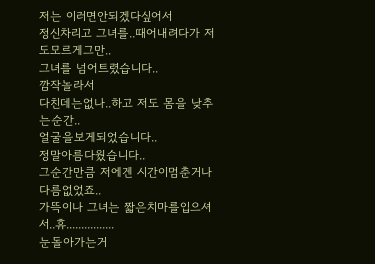저는 이러면안되겠다싶어서
정신차리고 그녀를..때어내려다가 저도모르게그만..
그녀를 넘어트렸습니다..
깜작놀라서
다친데는없나..하고 저도 몸을 낮추는순간..
얼굴을보게되었습니다..
정말아름다웠습니다..
그순간만큼 저에겐 시간이멈춘거나다름없었죠..
가뜩이나 그녀는 짧은치마를입으셔서..휴................
눈돌아가는거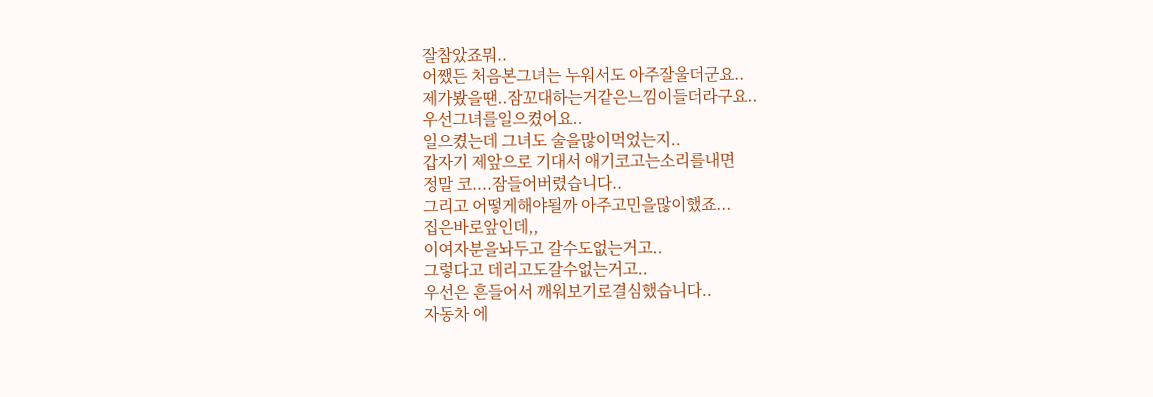잘참았죠뭐..
어쨌든 처음본그녀는 누워서도 아주잘울더군요..
제가봤을땐..잠꼬대하는거같은느낌이들더라구요..
우선그녀를일으켰어요..
일으켰는데 그녀도 술을많이먹었는지..
갑자기 제앞으로 기대서 애기코고는소리를내면
정말 코....잠들어버렸습니다..
그리고 어떻게해야될까 아주고민을많이했죠...
집은바로앞인데,,
이여자분을놔두고 갈수도없는거고..
그렇다고 데리고도갈수없는거고..
우선은 흔들어서 깨워보기로결심했습니다..
자동차 에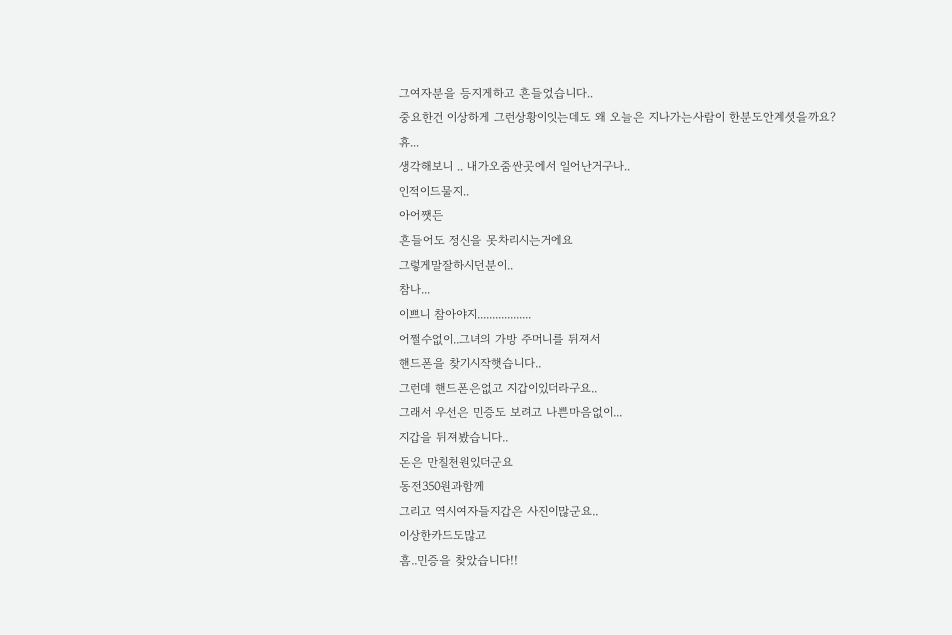그여자분을 등지게하고 흔들었습니다..
중요한건 이상하게 그런상황이잇는데도 왜 오늘은 지나가는사람이 한분도안계셧을까요?
휴...
생각해보니 .. 내가오줌싼곳에서 일어난거구나..
인적이드물지..
아어쨋든
흔들어도 정신을 못차리시는거에요
그렇게말잘하시던분이..
참나...
이쁘니 참아야지..................
어쩔수없이..그녀의 가방 주머니를 뒤져서
핸드폰을 찾기시작햇습니다..
그런데 핸드폰은없고 지갑이있더라구요..
그래서 우선은 민증도 보려고 나쁜마음없이...
지갑을 뒤져봤습니다..
돈은 만칠천원있더군요
동전350원과함께
그리고 역시여자들지갑은 사진이많군요..
이상한카드도많고
흠..민증을 찾았습니다!!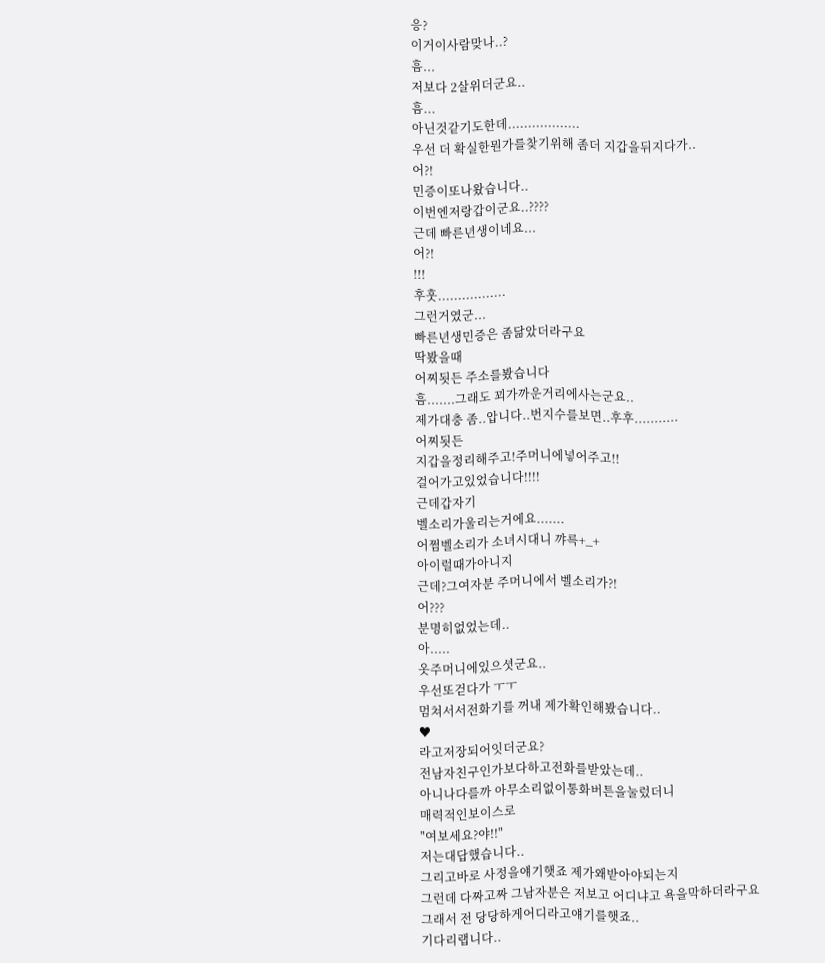응?
이거이사람맞나..?
흠...
저보다 2살위더군요..
흠...
아닌것같기도한데..................
우선 더 확실한뭔가를찾기위해 좀더 지갑을뒤지다가..
어?!
민증이또나왔습니다..
이번엔저랑갑이군요..????
근데 빠른년생이네요...
어?!
!!!
후훗.................
그런거였군...
빠른년생민증은 좀닮았더라구요
딱봤을때
어찌됫든 주소를봤습니다
흠.......그래도 꾀가까운거리에사는군요..
제가대충 좀..압니다..번지수를보면..후후...........
어찌됫든
지갑을정리해주고!주머니에넣어주고!!
걸어가고있었습니다!!!!
근데갑자기
벨소리가울리는거에요.......
어쩜벨소리가 소녀시대니 꺄륵+_+
아이럴때가아니지
근데?그여자분 주머니에서 벨소리가?!
어???
분명히없었는데..
아.....
옷주머니에있으셧군요..
우선또걷다가 ㅜㅜ
멈쳐서서전화기를 꺼내 제가확인해봤습니다..
♥
라고저장되어잇더군요?
전남자친구인가보다하고전화를받았는데..
아니나다를까 아무소리없이통화버튼을눌렀더니
매력적인보이스로
"여보세요?야!!"
저는대답했습니다..
그리고바로 사정을얘기햇죠 제가왜받아야되는지
그런데 다짜고짜 그남자분은 저보고 어디냐고 욕을막하더라구요
그래서 전 당당하게어디라고얘기를햇죠..
기다리랩니다..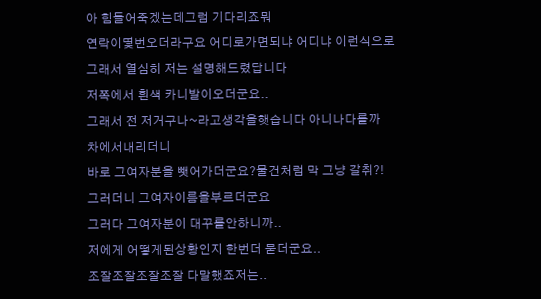아 힘들어죽겠는데그럼 기다리죠뭐
연락이몇번오더라구요 어디로가면되냐 어디냐 이런식으로
그래서 열심히 저는 설명해드렸답니다
저쪽에서 흰색 카니발이오더군요..
그래서 전 저거구나~라고생각을햇습니다 아니나다를까
차에서내리더니
바로 그여자분을 뺏어가더군요?물건처럼 막 그냥 갈취?!
그러더니 그여자이름을부르더군요
그러다 그여자분이 대꾸를안하니까..
저에게 어떻게된상황인지 한번더 묻더군요..
조잘조잘조잘조잘 다말했죠저는..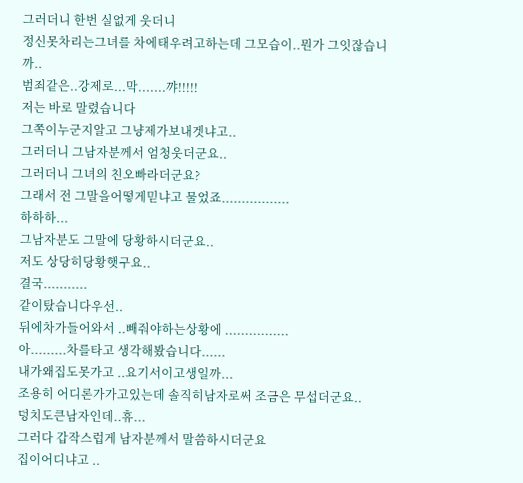그러더니 한번 실없게 웃더니
정신못차리는그녀를 차에태우려고하는데 그모습이..뭔가 그잇잖습니까..
범죄같은..강제로...막.......꺄!!!!!
저는 바로 말렸습니다
그쪽이누군지알고 그냥제가보내겟냐고..
그러더니 그남자분께서 엄청웃더군요..
그러더니 그녀의 친오빠라더군요?
그래서 전 그말을어떻게믿냐고 물었죠.................
하하하...
그남자분도 그말에 당황하시더군요..
저도 상당히당황햇구요..
결국...........
같이탔습니다우선..
뒤에차가들어와서 ..빼줘야하는상황에 ................
아.........차를타고 생각해봤습니다......
내가왜집도못가고 ..요기서이고생일까...
조용히 어디론가가고있는데 솔직히남자로써 조금은 무섭더군요..
덩치도큰남자인데..휴...
그러다 갑작스럽게 남자분께서 말씀하시더군요
집이어디냐고 ..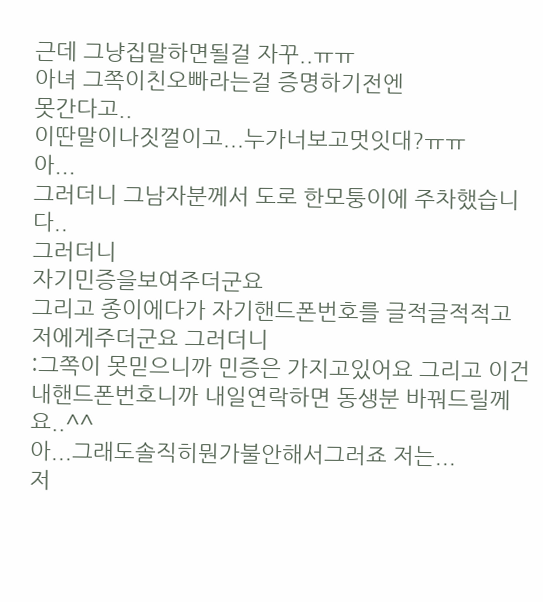근데 그냥집말하면될걸 자꾸..ㅠㅠ
아녀 그쪽이친오빠라는걸 증명하기전엔
못간다고..
이딴말이나짓껄이고...누가너보고멋잇대?ㅠㅠ
아...
그러더니 그남자분께서 도로 한모퉁이에 주차했습니다..
그러더니
자기민증을보여주더군요
그리고 종이에다가 자기핸드폰번호를 글적글적적고
저에게주더군요 그러더니
:그쪽이 못믿으니까 민증은 가지고있어요 그리고 이건내핸드폰번호니까 내일연락하면 동생분 바꿔드릴께요..^^
아...그래도솔직히뭔가불안해서그러죠 저는...
저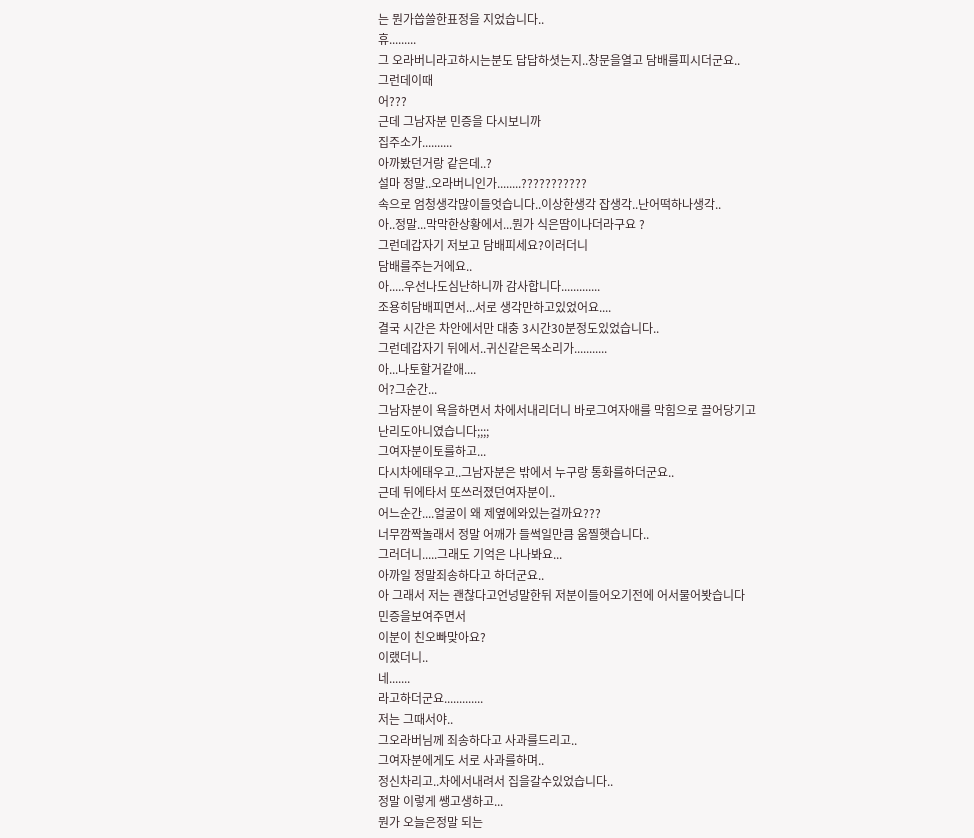는 뭔가씁쓸한표정을 지었습니다..
휴.........
그 오라버니라고하시는분도 답답하셧는지..창문을열고 담배를피시더군요..
그런데이때
어???
근데 그남자분 민증을 다시보니까
집주소가..........
아까봤던거랑 같은데..?
설마 정말..오라버니인가........???????????
속으로 엄청생각많이들엇습니다..이상한생각 잡생각..난어떡하나생각..
아..정말...막막한상황에서...뭔가 식은땀이나더라구요 ?
그런데갑자기 저보고 담배피세요?이러더니
담배를주는거에요..
아.....우선나도심난하니까 감사합니다.............
조용히담배피면서...서로 생각만하고있었어요....
결국 시간은 차안에서만 대충 3시간30분정도있었습니다..
그런데갑자기 뒤에서..귀신같은목소리가...........
아...나토할거같애....
어?그순간...
그남자분이 욕을하면서 차에서내리더니 바로그여자애를 막힘으로 끌어당기고
난리도아니였습니다;;;;
그여자분이토를하고...
다시차에태우고..그남자분은 밖에서 누구랑 통화를하더군요..
근데 뒤에타서 또쓰러졌던여자분이..
어느순간....얼굴이 왜 제옆에와있는걸까요???
너무깜짝놀래서 정말 어깨가 들썩일만큼 움찔햇습니다..
그러더니.....그래도 기억은 나나봐요...
아까일 정말죄송하다고 하더군요..
아 그래서 저는 괜찮다고언넝말한뒤 저분이들어오기전에 어서물어봣습니다
민증을보여주면서
이분이 친오빠맞아요?
이랬더니..
네.......
라고하더군요.............
저는 그때서야..
그오라버님께 죄송하다고 사과를드리고..
그여자분에게도 서로 사과를하며..
정신차리고..차에서내려서 집을갈수있었습니다..
정말 이렇게 쌩고생하고...
뭔가 오늘은정말 되는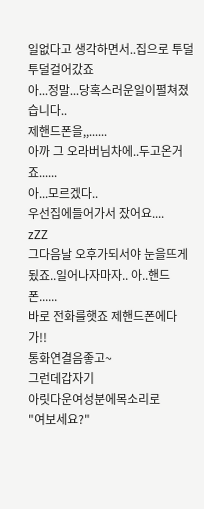일없다고 생각하면서..집으로 투덜투덜걸어갔죠
아...정말...당혹스러운일이펼쳐졌습니다..
제핸드폰을,,......
아까 그 오라버님차에..두고온거죠......
아...모르겠다..
우선집에들어가서 잤어요....
zZZ
그다음날 오후가되서야 눈을뜨게됬죠..일어나자마자.. 아..핸드폰......
바로 전화를햇죠 제핸드폰에다가!!
통화연결음좋고~
그런데갑자기
아릿다운여성분에목소리로
"여보세요?"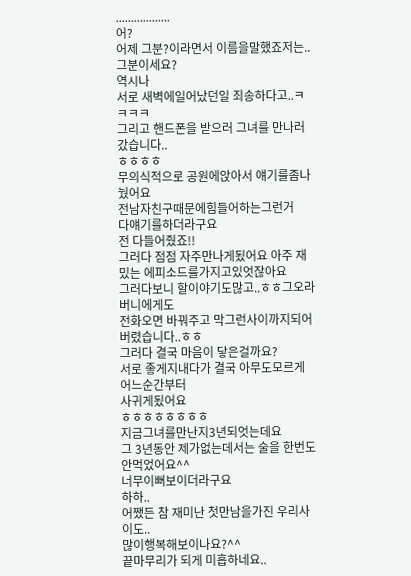..................
어?
어제 그분?이라면서 이름을말했죠저는.. 그분이세요?
역시나
서로 새벽에일어났던일 죄송하다고..ㅋㅋㅋㅋ
그리고 핸드폰을 받으러 그녀를 만나러갔습니다..
ㅎㅎㅎㅎ
무의식적으로 공원에앉아서 얘기를좀나눴어요
전남자친구때문에힘들어하는그런거
다얘기를하더라구요
전 다들어줬죠!!
그러다 점점 자주만나게됬어요 아주 재밌는 에피소드를가지고있엇잖아요
그러다보니 할이야기도많고..ㅎㅎ그오라버니에게도
전화오면 바꿔주고 막그런사이까지되어버렸습니다..ㅎㅎ
그러다 결국 마음이 닿은걸까요?
서로 좋게지내다가 결국 아무도모르게 어느순간부터
사귀게됬어요
ㅎㅎㅎㅎㅎㅎㅎㅎ
지금그녀를만난지3년되엇는데요
그 3년동안 제가없는데서는 술을 한번도 안먹었어요^^
너무이뻐보이더라구요
하하..
어쨌든 참 재미난 첫만남을가진 우리사이도..
많이행복해보이나요?^^
끝마무리가 되게 미흡하네요..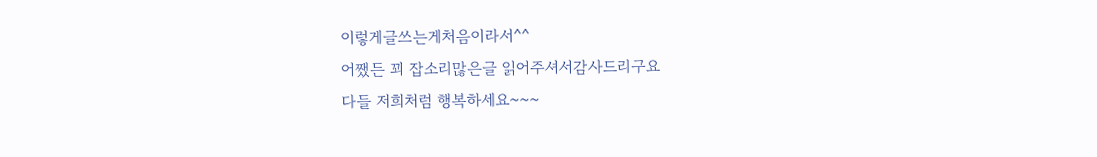이렇게글쓰는게처음이라서^^
어쨌든 꾀 잡소리많은글 읽어주셔서감사드리구요
다들 저희처럼 행복하세요~~~